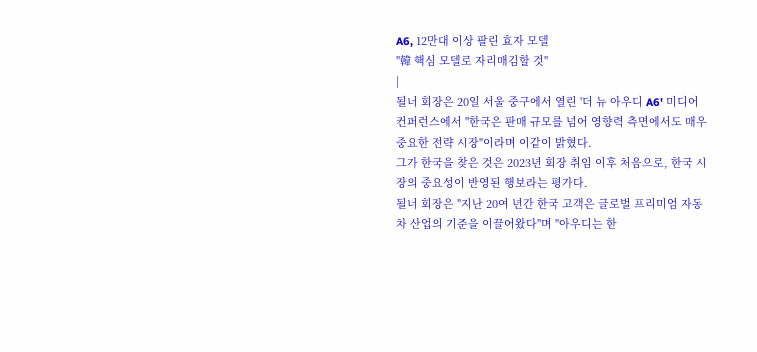A6, 12만대 이상 팔린 효자 모델
"韓 핵심 모델로 자리매김할 것"
|
될너 회장은 20일 서울 중구에서 열린 '더 뉴 아우디 A6' 미디어 컨퍼런스에서 "한국은 판매 규모를 넘어 영향력 측면에서도 매우 중요한 전략 시장"이라며 이같이 밝혔다.
그가 한국을 찾은 것은 2023년 회장 취임 이후 처음으로, 한국 시장의 중요성이 반영된 행보라는 평가다.
될너 회장은 "지난 20여 년간 한국 고객은 글로벌 프리미엄 자동차 산업의 기준을 이끌어왔다"며 "아우디는 한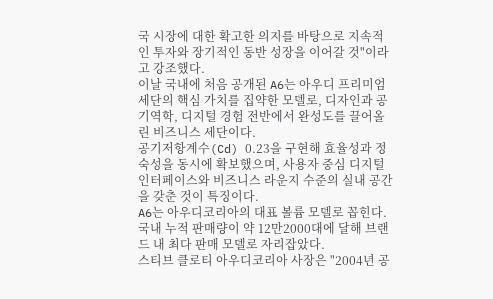국 시장에 대한 확고한 의지를 바탕으로 지속적인 투자와 장기적인 동반 성장을 이어갈 것"이라고 강조했다.
이날 국내에 처음 공개된 A6는 아우디 프리미엄 세단의 핵심 가치를 집약한 모델로, 디자인과 공기역학, 디지털 경험 전반에서 완성도를 끌어올린 비즈니스 세단이다.
공기저항계수(Cd) 0.23을 구현해 효율성과 정숙성을 동시에 확보했으며, 사용자 중심 디지털 인터페이스와 비즈니스 라운지 수준의 실내 공간을 갖춘 것이 특징이다.
A6는 아우디코리아의 대표 볼륨 모델로 꼽힌다. 국내 누적 판매량이 약 12만2000대에 달해 브랜드 내 최다 판매 모델로 자리잡았다.
스티브 클로티 아우디코리아 사장은 "2004년 공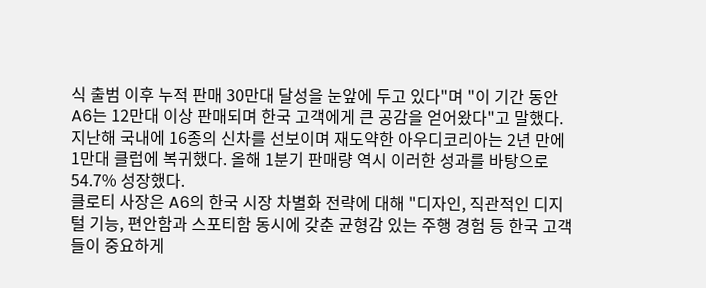식 출범 이후 누적 판매 30만대 달성을 눈앞에 두고 있다"며 "이 기간 동안 A6는 12만대 이상 판매되며 한국 고객에게 큰 공감을 얻어왔다"고 말했다.
지난해 국내에 16종의 신차를 선보이며 재도약한 아우디코리아는 2년 만에 1만대 클럽에 복귀했다. 올해 1분기 판매량 역시 이러한 성과를 바탕으로 54.7% 성장했다.
클로티 사장은 A6의 한국 시장 차별화 전략에 대해 "디자인, 직관적인 디지털 기능, 편안함과 스포티함 동시에 갖춘 균형감 있는 주행 경험 등 한국 고객들이 중요하게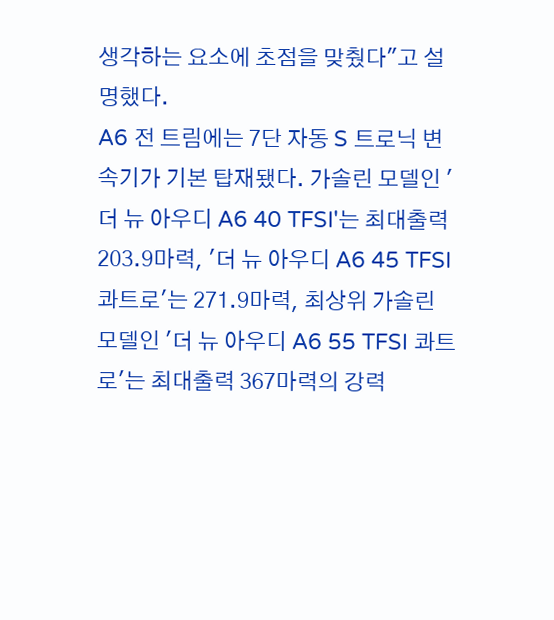생각하는 요소에 초점을 맞췄다"고 설명했다.
A6 전 트림에는 7단 자동 S 트로닉 변속기가 기본 탑재됐다. 가솔린 모델인 '더 뉴 아우디 A6 40 TFSI'는 최대출력 203.9마력, '더 뉴 아우디 A6 45 TFSI 콰트로'는 271.9마력, 최상위 가솔린 모델인 '더 뉴 아우디 A6 55 TFSI 콰트로'는 최대출력 367마력의 강력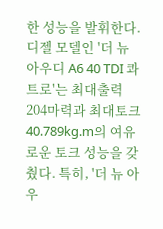한 성능을 발휘한다.
디젤 모델인 '더 뉴 아우디 A6 40 TDI 콰트로'는 최대출력 204마력과 최대토크 40.789kg.m의 여유로운 토크 성능을 갖췄다. 특히, '더 뉴 아우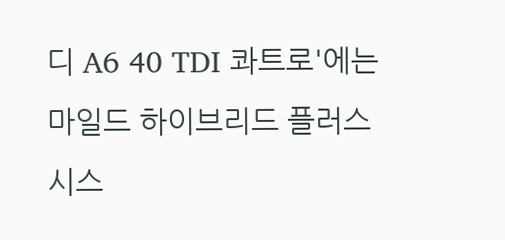디 A6 40 TDI 콰트로'에는 마일드 하이브리드 플러스 시스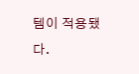템이 적용됐다.